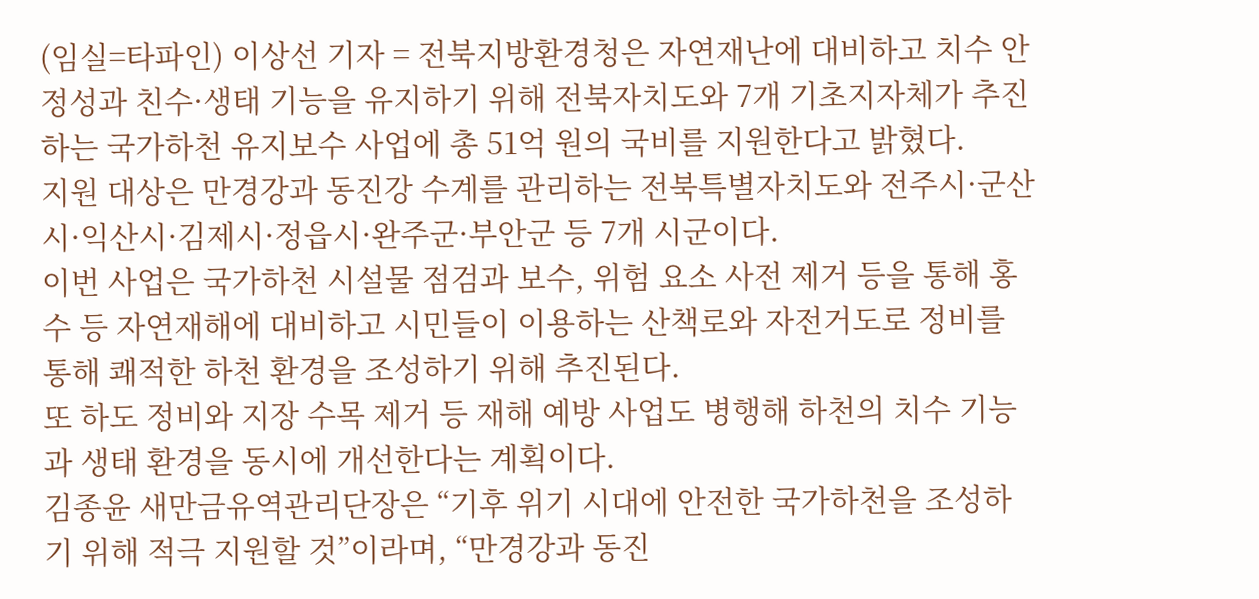(임실=타파인) 이상선 기자 = 전북지방환경청은 자연재난에 대비하고 치수 안정성과 친수·생태 기능을 유지하기 위해 전북자치도와 7개 기초지자체가 추진하는 국가하천 유지보수 사업에 총 51억 원의 국비를 지원한다고 밝혔다.
지원 대상은 만경강과 동진강 수계를 관리하는 전북특별자치도와 전주시·군산시·익산시·김제시·정읍시·완주군·부안군 등 7개 시군이다.
이번 사업은 국가하천 시설물 점검과 보수, 위험 요소 사전 제거 등을 통해 홍수 등 자연재해에 대비하고 시민들이 이용하는 산책로와 자전거도로 정비를 통해 쾌적한 하천 환경을 조성하기 위해 추진된다.
또 하도 정비와 지장 수목 제거 등 재해 예방 사업도 병행해 하천의 치수 기능과 생태 환경을 동시에 개선한다는 계획이다.
김종윤 새만금유역관리단장은 “기후 위기 시대에 안전한 국가하천을 조성하기 위해 적극 지원할 것”이라며, “만경강과 동진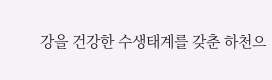강을 건강한 수생태계를 갖춘 하천으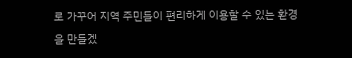로 가꾸어 지역 주민들이 편리하게 이용할 수 있는 환경을 만들겠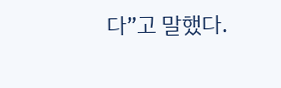다”고 말했다.